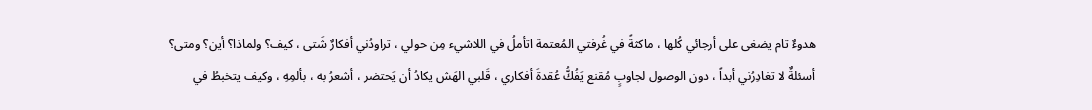هدوءٌ تام يضغى على أرجائي كُلها ، ماكثةً في غُرفتي المُعتمة اتأملُ في اللاشيء مِن حولي ، تراودُني أفكارٌ شَتى ، كيف؟ ولماذا؟ أين؟ ومتى؟
أسئلةٌ لا تغادِرُني أبداً ، دون الوصول لجاوبٍ مُقنع يَفُكُّ عُقدةَ أفكاري ، قَلبي الهَش يكادُ أن يَحتضر ، أشعرُ به ، بألمِهِ ، وكيف يتخبطُ في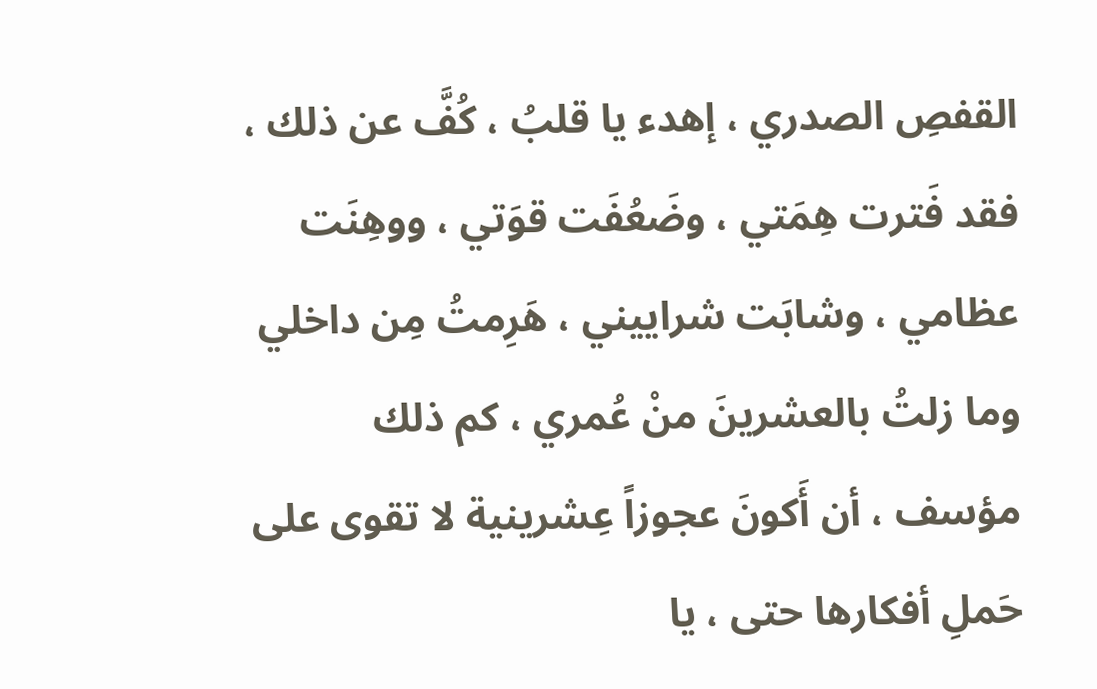القفصِ الصدري ، إهدء يا قلبُ ، كُفَّ عن ذلك ، فقد فَترت هِمَتي ، وضَعُفَت قوَتي ، ووهِنَت عظامي ، وشابَت شراييني ، هَرِمتُ مِن داخلي وما زلتُ بالعشرينَ منْ عُمري ، كم ذلك مؤسف ، أن أَكونَ عجوزاً عِشرينية لا تقوى على حَملِ أفكارها حتى ، يا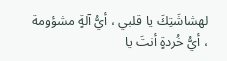لهشاشَتِكَ يا قلبي ، أيُّ آلةٍ مشؤومة ، أيُّ خُردةٍ أنتَ يا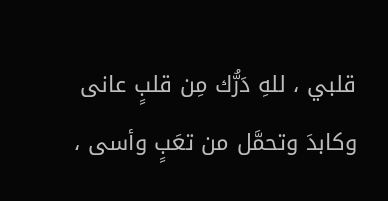قلبي ، للهِ دَرُّك مِن قلبٍ عانى وكابدَ وتحمَّل من تعَبٍ وأسى ،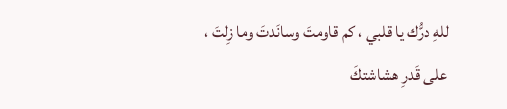للهِ درُّك يا قلبي ، كم قاومتَ وسانَدتَ وما زِلتَ ، على قَدرِ هشاشتكَ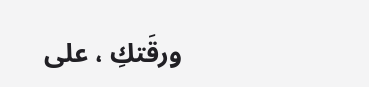ورقَتكِ ، على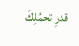قدرِ تحمُلِكَ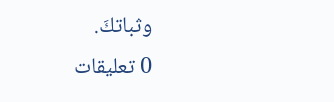وثباتكَ.
0 تعليقات